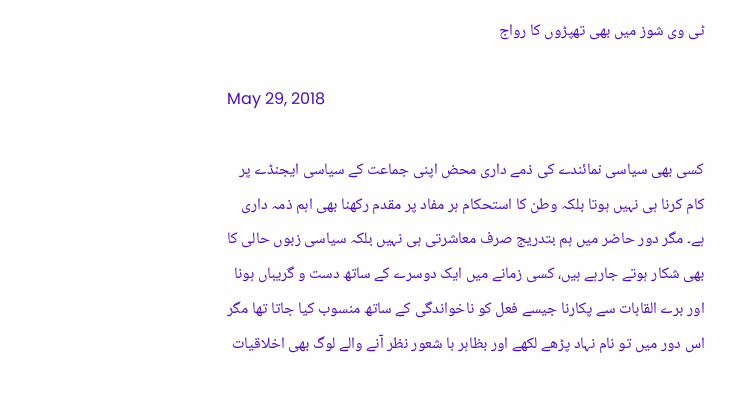ٹی وی شوز میں بھی تھپڑوں کا رواج

May 29, 2018

کسی بھی سیاسی نمائندے کی ذمے داری محض اپنی جماعت کے سیاسی ایجنڈے پر کام کرنا ہی نہیں ہوتا بلکہ وطن کا استحکام ہر مفاد پر مقدم رکھنا بھی اہم ذمہ داری ہے۔ مگر دور حاضر میں ہم بتدریج صرف معاشرتی ہی نہیں بلکہ سیاسی زبوں حالی کا بھی شکار ہوتے جارہے ہیں، کسی زمانے میں ایک دوسرے کے ساتھ دست و گریباں ہونا اور برے القابات سے پکارنا جیسے فعل کو ناخواندگی کے ساتھ منسوب کیا جاتا تھا مگر اس دور میں تو نام نہاد پڑھے لکھے اور بظاہر با شعور نظر آنے والے لوگ بھی اخلاقیات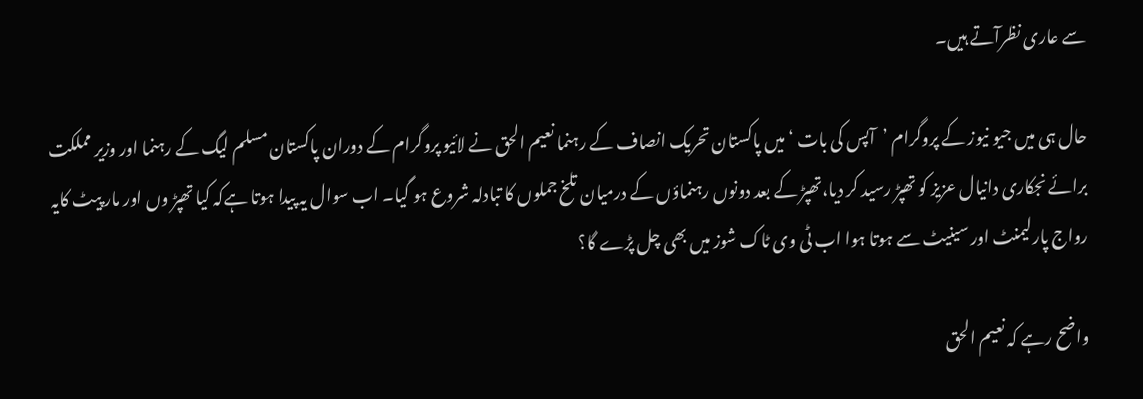سے عاری نظرآتے ہیں۔

حال ہی میں جیو نیوز کے پروگرام ’آپس کی بات ‘میں پاکستان تحریک انصاف کے رہنما نعیم الحق نے لائیو پروگرام کے دوران پاکستان مسلم لیگ کے رہنما اور وزیر مملکت برائے نجکاری دانیال عزیز کو تھپڑ رسید کر دیا،تھپڑ کے بعد دونوں رہنماؤں کے درمیان تلخ جملوں کا تبادلہ شروع ہو گیا۔ اب سوال یہ پیدا ہوتا ہےکہ کیا تھپڑ وں اور مار پیٹ کایہ رواج پارلیمنٹ اور سینیٹ سے ہوتا ہوا اب ٹی وی ٹاک شوز میں بھی چل پڑے گا؟

واضح رہے کہ نعیم الحق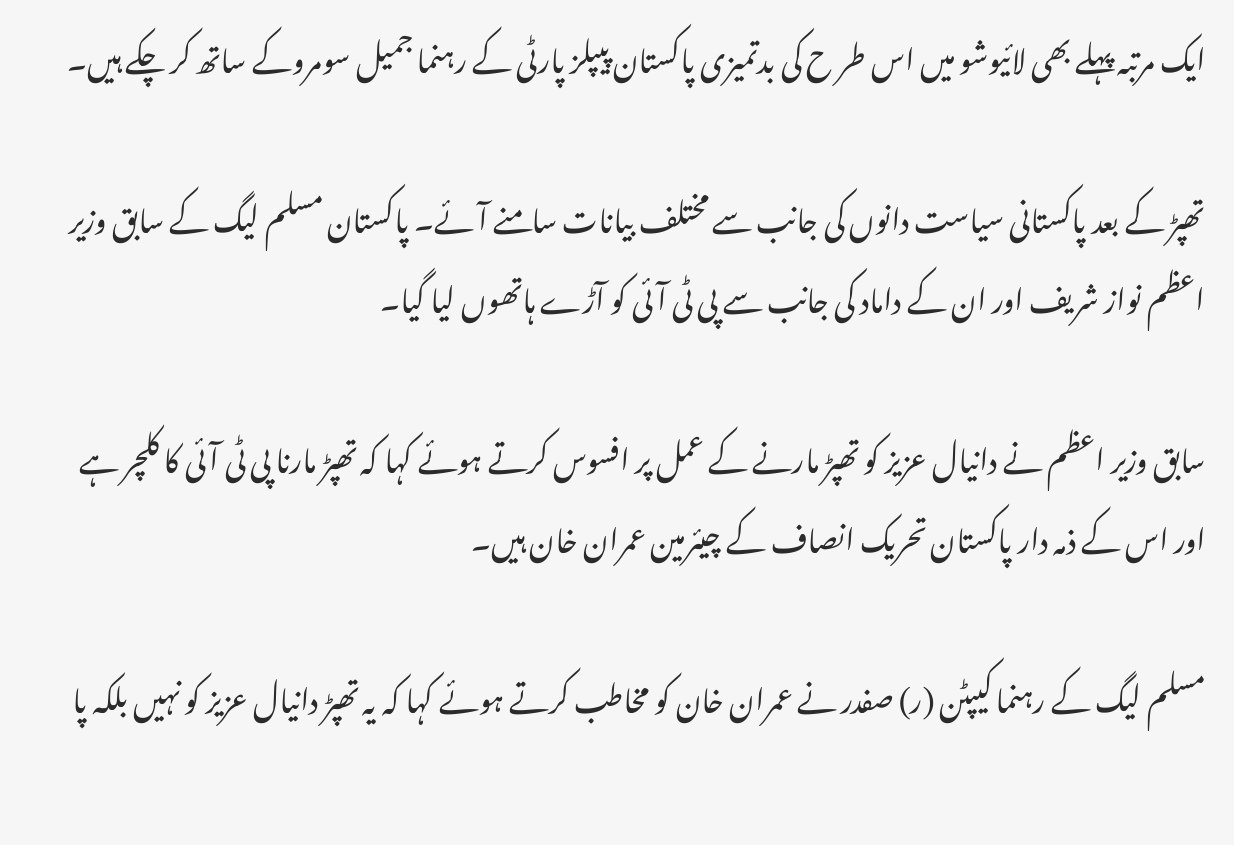ایک مرتبہ پہلے بھی لائیوشو میں اس طر ح کی بدتمیزی پاکستان پیپلز پارٹی کے رہنما جمیل سومروکے ساتھ کر چکے ہیں۔

تھپڑ کے بعد پاکستانی سیاست دانوں کی جانب سے مختلف بیانات سامنے آئے۔ پاکستان مسلم لیگ کے سابق وزیر اعظم نواز شریف اور ان کے داماد کی جانب سے پی ٹی آئی کو آڑے ہاتھوں لیا گیا۔

سابق وزیر اعظم نے دانیال عزیز کو تھپڑ مارنے کے عمل پر افسوس کرتے ہوئے کہا کہ تھپڑ مارنا پی ٹی آئی کا کلچر ہے اور اس کے ذمہ دار پاکستان تحریک انصاف کے چیئرمین عمران خان ہیں۔

مسلم لیگ کے رہنما کیپٹن (ر) صفدر نے عمران خان کو مخاطب کرتے ہوئے کہا کہ یہ تھپڑ دانیال عزیز کو نہیں بلکہ پا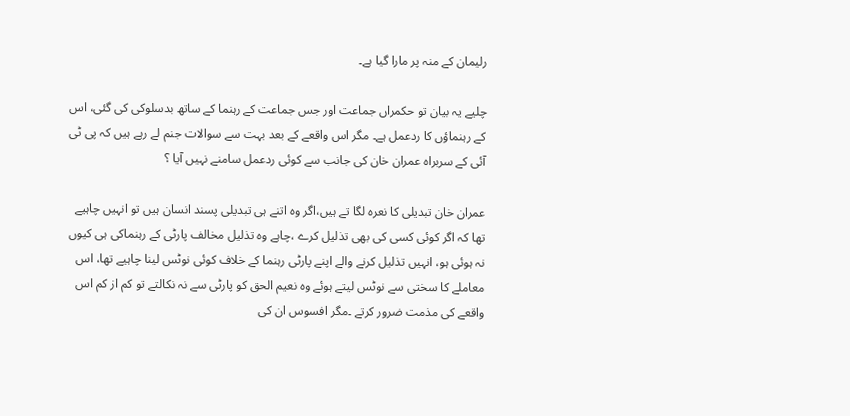رلیمان کے منہ پر مارا گیا ہے۔

چلیے یہ بیان تو حکمراں جماعت اور جس جماعت کے رہنما کے ساتھ بدسلوکی کی گئی، اس کے رہنماؤں کا ردعمل ہے۔ مگر اس واقعے کے بعد بہت سے سوالات جنم لے رہے ہیں کہ پی ٹی آئی کے سربراہ عمران خان کی جانب سے کوئی ردعمل سامنے نہیں آیا ؟

عمران خان تبدیلی کا نعرہ لگا تے ہیں،اگر وہ اتنے ہی تبدیلی پسند انسان ہیں تو انہیں چاہیے تھا کہ اگر کوئی کسی کی بھی تذلیل کرے ،چاہے وہ تذلیل مخالف پارٹی کے رہنماکی ہی کیوں نہ ہوئی ہو، انہیں تذلیل کرنے والے اپنے پارٹی رہنما کے خلاف کوئی نوٹس لینا چاہیے تھا، اس معاملے کا سختی سے نوٹس لیتے ہوئے وہ نعیم الحق کو پارٹی سے نہ نکالتے تو کم از کم اس واقعے کی مذمت ضرور کرتے ۔مگر افسوس ان کی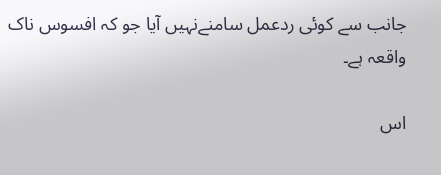جانب سے کوئی ردعمل سامنےنہیں آیا جو کہ افسوس ناک واقعہ ہے۔

اس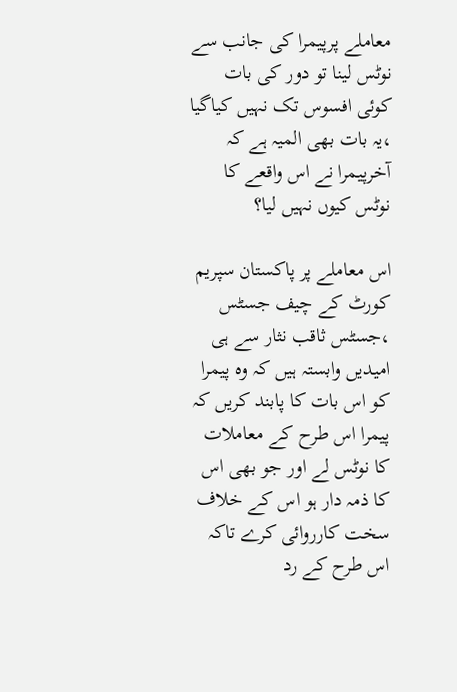معاملے پرپیمرا کی جانب سے نوٹس لینا تو دور کی بات کوئی افسوس تک نہیں کیاگیا ،یہ بات بھی المیہ ہے کہ آخرپیمرا نے اس واقعے کا نوٹس کیوں نہیں لیا؟

اس معاملے پر پاکستان سپریم کورٹ کے چیف جسٹس ،جسٹس ثاقب نثار سے ہی امیدیں وابستہ ہیں کہ وہ پیمرا کو اس بات کا پابند کریں کہ پیمرا اس طرح کے معاملات کا نوٹس لے اور جو بھی اس کا ذمہ دار ہو اس کے خلاف سخت کارروائی کرے تاکہ اس طرح کے رد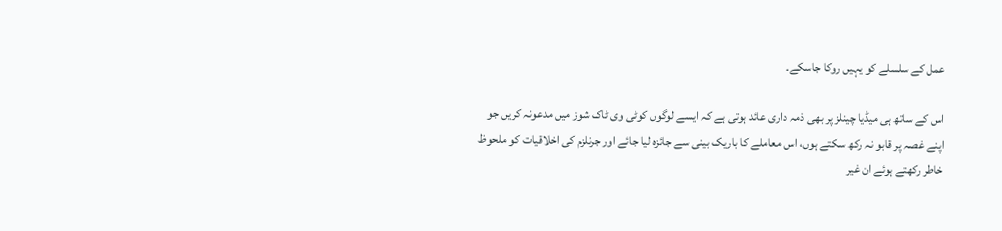عمل کے سلسلے کو یہیں روکا جاسکے۔

اس کے ساتھ ہی میڈیا چینلز پر بھی ذمہ داری عائد ہوتی ہے کہ ایسے لوگوں کوٹی وی ٹاک شوز میں مدعونہ کریں جو اپنے غصہ پر قابو نہ رکھ سکتے ہوں، اس معاملے کا باریک بینی سے جائزہ لیا جائے اور جرنلزم کی اخلاقیات کو ملحوظ خاطر رکھتے ہوئے ان غیر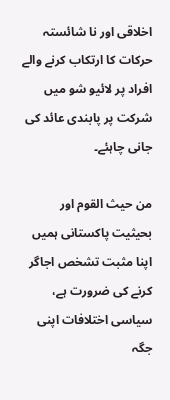اخلاقی اور نا شائستہ حرکات کا ارتکاب کرنے والے افراد پر لائیو شو میں شرکت پر پابندی عائد کی جانی چاہئے۔

من حیث القوم اور بحیثیت پاکستانی ہمیں اپنا مثبت تشخص اجاگر کرنے کی ضرورت ہے، سیاسی اختلافات اپنی جگہ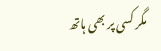مگر کسی پر بھی ہاتھ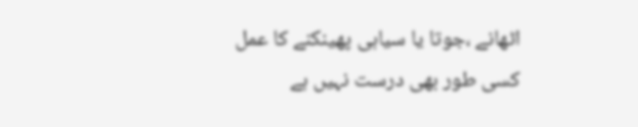اٹھانے ،جوتا یا سیاہی پھینکنے کا عمل کسی طور بھی درست نہیں ہے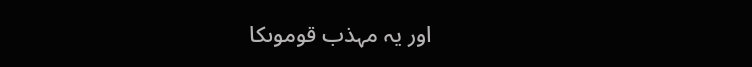اور یہ مہذب قوموںکا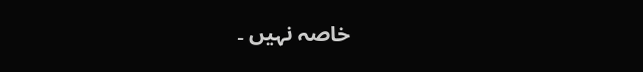خاصہ نہیں ۔